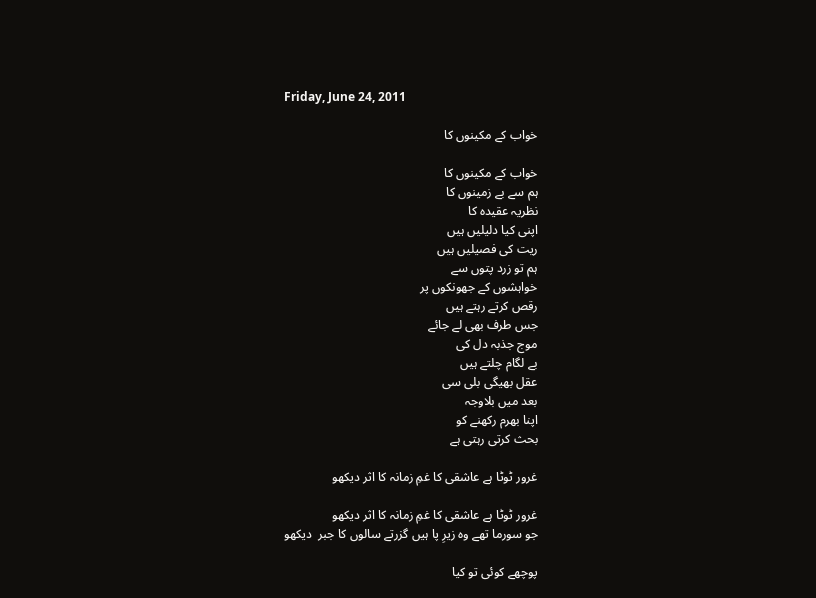Friday, June 24, 2011

خواب کے مکینوں کا

خواب کے مکینوں کا
ہم سے بے زمینوں کا
نظریہ عقیدہ کا
اپنی کیا دلیلیں ہیں
ریت کی فصیلیں ہیں
ہم تو زرد پتوں سے
خواہشوں کے جھونکوں پر
رقص کرتے رہتے ہیں
جس طرف بھی لے جائے
موج جذبہ دل کی
بے لگام چلتے ہیں
عقل بھیگی بلی سی
بعد میں بلاوجہ
اپنا بھرم رکھنے کو
بحث کرتی رہتی ہے

غرور ٹوٹا ہے عاشقی کا غمِ زمانہ کا اثر دیکھو

غرور ٹوٹا ہے عاشقی کا غمِ زمانہ کا اثر دیکھو
جو سورما تھے وہ زیرِ پا ہیں گزرتے سالوں کا جبر  دیکھو

پوچھے کوئی تو کیا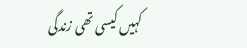کہیں کیسی تھی زندگی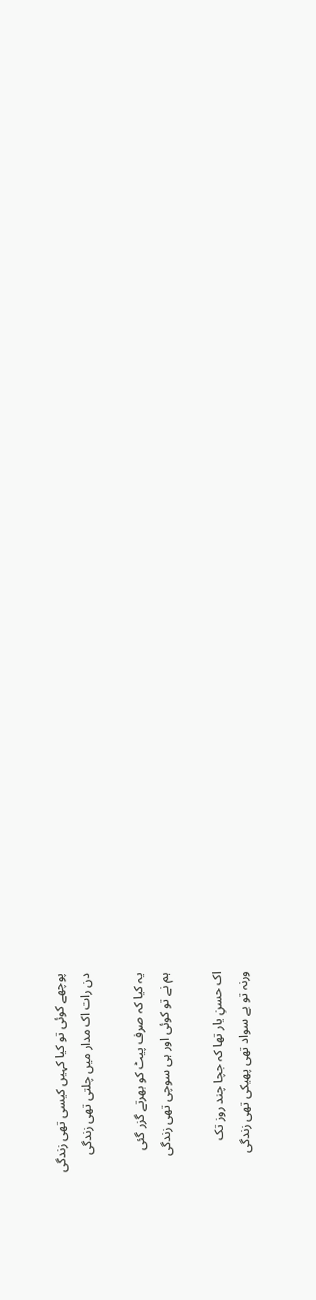پوچھے کوئی تو کیا کہیں کیسی تھی زندگی
دن رات اک مدار میں چلتی تھی زندگی

یہ کیا کہ صرف پیٹ کو بھرتے گزر گئی
ہم نے تو کوئی اور ہی سوچی تھی زندگی

اک حسنِ یار تھا کہ جچا چند روز تک
ورنہ تو بے سواد تھی پھیکی تھی زندگی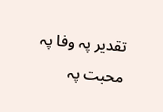تقدیر پہ وفا پہ محبت پہ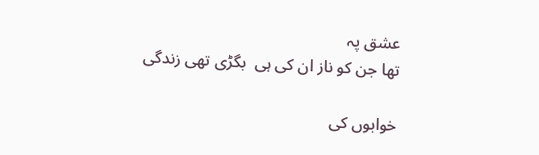عشق پہ
تھا جن کو ناز ان کی ہی  بگڑی تھی زندگی

خوابوں کی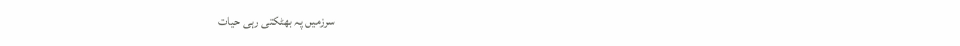سرزمیں پہ بھٹکتی رہی حیات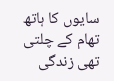سایوں کا ہاتھ تھام کے چلتی تھی زندگی